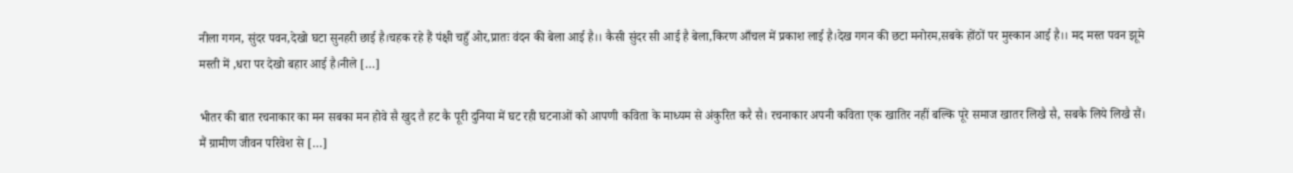नीला गगन, सुंदर पवन,देखो घटा सुनहरी छाई है।चहक रहे हैं पंक्षी चहुँ ओर,प्रातः वंदन की बेला आई है।। कैसी सुंदर सी आई है बेला,किरण आँचल में प्रकाश लाई है।देख गगन की छटा मनोरम,सबके होंठों पर मुस्कान आई है।। मद मस्त पवन झूमे मस्ती में ,धरा पर देखो बहार आई है।नीले […]

भीतर की बात रचनाकार का मन सबका मन होवे सै खुद तै हट कै पूरी दुनिया में घट रही घटनाओं को आपणी कविता के माध्यम से अंकुरित करै सै। रचनाकार अपनी कविता एक खातिर नहीं बल्कि पूरे समाज खातर लिखै सै, सबकै लिये लिखै सैं। मैं ग्रामीण जीवन परिवेश से […]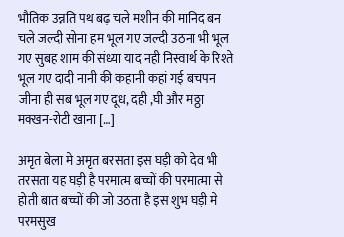भौतिक उन्नति पथ बढ़ चले मशीन की मानिद बन चले जल्दी सोना हम भूल गए जल्दी उठना भी भूल गए सुबह शाम की संध्या याद नही निस्वार्थ के रिश्ते भूल गए दादी नानी की कहानी कहां गई बचपन जीना ही सब भूल गए दूध, दही ,घी और मठ्ठा मक्खन-रोटी खाना […]

अमृत बेला मे अमृत बरसता इस घड़ी को देव भी तरसता यह घड़ी है परमात्म बच्चों की परमात्मा से होती बात बच्चों की जो उठता है इस शुभ घड़ी मे परमसुख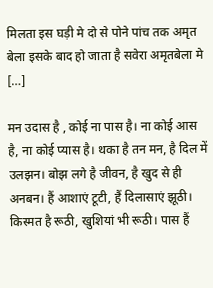मिलता इस घड़ी मे दो से पोने पांच तक अमृत बेला इसके बाद हो जाता है सवेरा अमृतबेला मे […]

मन उदास है , कोई ना पास है। ना कोई आस है, ना कोई प्यास है। थका है तन मन, है दिल में उलझन। बोझ लगे है जीवन, है खुद से ही अनबन। हैं आशाएं टूटी, हैं दिलासाएं झूठी। किस्मत है रूठी, खुशियां भी रूठी। पास हैं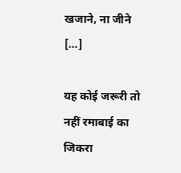खजाने, ना जीने […]

यह कोई जरूरी तो नहीं रमाबाई का जिकरा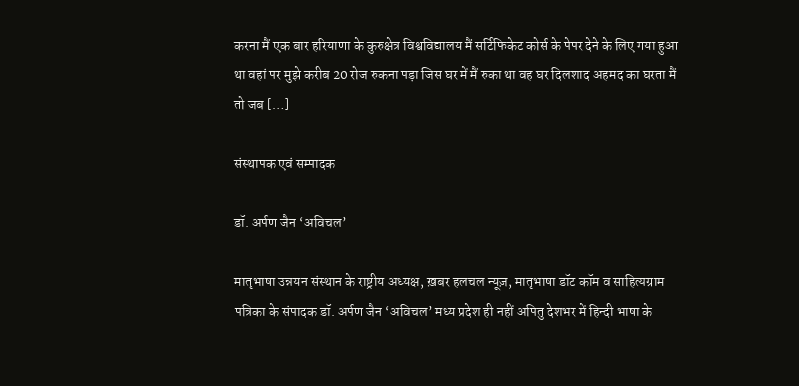करना मैं एक बार हरियाणा के कुरुक्षेत्र विश्वविद्यालय मैं सर्टिफिकेट कोर्स के पेपर देने के लिए गया हुआ था वहां पर मुझे करीब 20 रोज रुकना पड़ा जिस घर में मैं रुका था वह घर दिलशाद अहमद का घरता मैं तो जब […]

संस्थापक एवं सम्पादक

डॉ. अर्पण जैन ‘अविचल’

मातृभाषा उन्नयन संस्थान के राष्ट्रीय अध्यक्ष, ख़बर हलचल न्यूज़, मातृभाषा डॉट कॉम व साहित्यग्राम पत्रिका के संपादक डॉ. अर्पण जैन ‘अविचल’ मध्य प्रदेश ही नहीं अपितु देशभर में हिन्दी भाषा के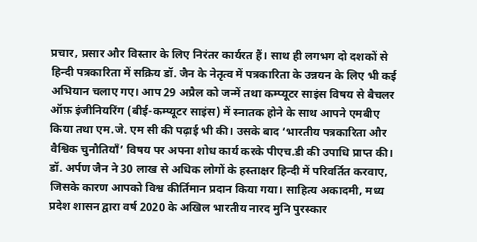प्रचार, प्रसार और विस्तार के लिए निरंतर कार्यरत हैं। साथ ही लगभग दो दशकों से हिन्दी पत्रकारिता में सक्रिय डॉ. जैन के नेतृत्व में पत्रकारिता के उन्नयन के लिए भी कई अभियान चलाए गए। आप 29 अप्रैल को जन्में तथा कम्प्यूटर साइंस विषय से बैचलर ऑफ़ इंजीनियरिंग (बीई-कम्प्यूटर साइंस) में स्नातक होने के साथ आपने एमबीए किया तथा एम.जे. एम सी की पढ़ाई भी की। उसके बाद ‘भारतीय पत्रकारिता और वैश्विक चुनौतियाँ’ विषय पर अपना शोध कार्य करके पीएच.डी की उपाधि प्राप्त की। डॉ. अर्पण जैन ने 30 लाख से अधिक लोगों के हस्ताक्षर हिन्दी में परिवर्तित करवाए, जिसके कारण आपको विश्व कीर्तिमान प्रदान किया गया। साहित्य अकादमी, मध्य प्रदेश शासन द्वारा वर्ष 2020 के अखिल भारतीय नारद मुनि पुरस्कार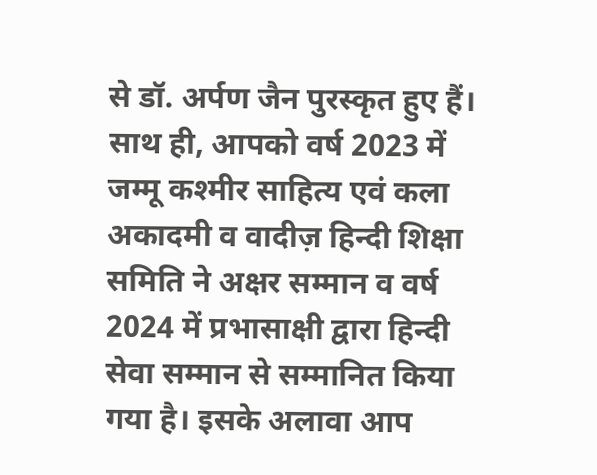से डॉ. अर्पण जैन पुरस्कृत हुए हैं। साथ ही, आपको वर्ष 2023 में जम्मू कश्मीर साहित्य एवं कला अकादमी व वादीज़ हिन्दी शिक्षा समिति ने अक्षर सम्मान व वर्ष 2024 में प्रभासाक्षी द्वारा हिन्दी सेवा सम्मान से सम्मानित किया गया है। इसके अलावा आप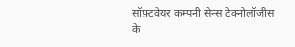सॉफ़्टवेयर कम्पनी सेन्स टेक्नोलॉजीस के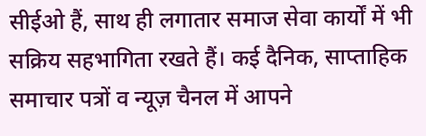सीईओ हैं, साथ ही लगातार समाज सेवा कार्यों में भी सक्रिय सहभागिता रखते हैं। कई दैनिक, साप्ताहिक समाचार पत्रों व न्यूज़ चैनल में आपने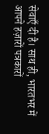सेवाएँ दी है। साथ ही, भारतभर में आपने हज़ारों पत्रकारों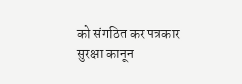को संगठित कर पत्रकार सुरक्षा कानून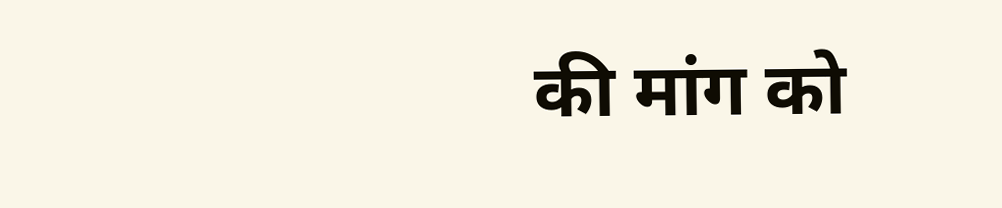की मांग को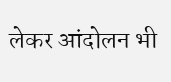लेकर आंदोलन भी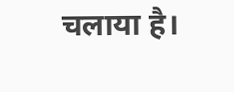चलाया है।